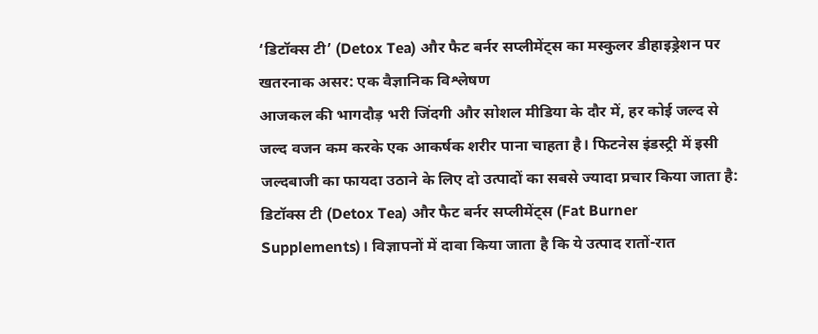‘डिटॉक्स टी’ (Detox Tea) और फैट बर्नर सप्लीमेंट्स का मस्कुलर डीहाइड्रेशन पर खतरनाक असर: एक वैज्ञानिक विश्लेषण
आजकल की भागदौड़ भरी जिंदगी और सोशल मीडिया के दौर में, हर कोई जल्द से जल्द वजन कम करके एक आकर्षक शरीर पाना चाहता है। फिटनेस इंडस्ट्री में इसी जल्दबाजी का फायदा उठाने के लिए दो उत्पादों का सबसे ज्यादा प्रचार किया जाता है: डिटॉक्स टी (Detox Tea) और फैट बर्नर सप्लीमेंट्स (Fat Burner Supplements)। विज्ञापनों में दावा किया जाता है कि ये उत्पाद रातों-रात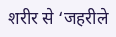शरीर से ‘जहरीले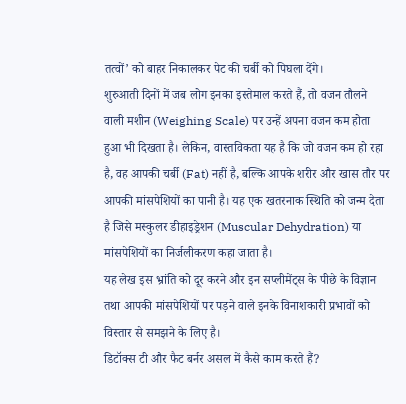तत्वों’ को बाहर निकालकर पेट की चर्बी को पिघला देंगे।
शुरुआती दिनों में जब लोग इनका इस्तेमाल करते हैं, तो वजन तौलने वाली मशीन (Weighing Scale) पर उन्हें अपना वजन कम होता हुआ भी दिखता है। लेकिन, वास्तविकता यह है कि जो वजन कम हो रहा है, वह आपकी चर्बी (Fat) नहीं है, बल्कि आपके शरीर और खास तौर पर आपकी मांसपेशियों का पानी है। यह एक खतरनाक स्थिति को जन्म देता है जिसे मस्कुलर डीहाइड्रेशन (Muscular Dehydration) या मांसपेशियों का निर्जलीकरण कहा जाता है।
यह लेख इस भ्रांति को दूर करने और इन सप्लीमेंट्स के पीछे के विज्ञान तथा आपकी मांसपेशियों पर पड़ने वाले इनके विनाशकारी प्रभावों को विस्तार से समझने के लिए है।
डिटॉक्स टी और फैट बर्नर असल में कैसे काम करते हैं?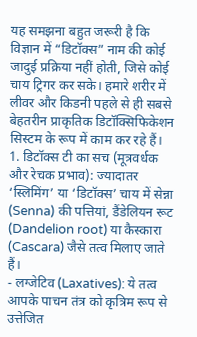यह समझना बहुत जरूरी है कि विज्ञान में “डिटॉक्स” नाम की कोई जादुई प्रक्रिया नहीं होती, जिसे कोई चाय ट्रिगर कर सके। हमारे शरीर में लीवर और किडनी पहले से ही सबसे बेहतरीन प्राकृतिक डिटॉक्सिफिकेशन सिस्टम के रूप में काम कर रहे हैं।
1. डिटॉक्स टी का सच (मूत्रवर्धक और रेचक प्रभाव): ज्यादातर ‘स्लिमिंग’ या ‘डिटॉक्स’ चाय में सेन्ना (Senna) की पत्तियां, डैंडेलियन रूट (Dandelion root) या कैस्कारा (Cascara) जैसे तत्व मिलाए जाते हैं।
- लग्जेटिव (Laxatives): ये तत्व आपके पाचन तंत्र को कृत्रिम रूप से उत्तेजित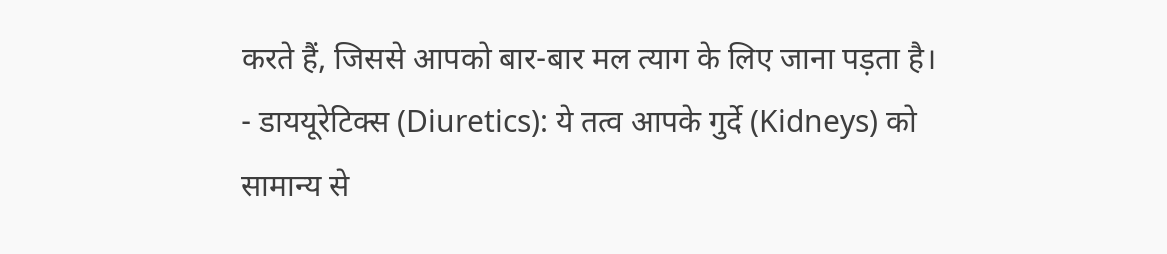करते हैं, जिससे आपको बार-बार मल त्याग के लिए जाना पड़ता है।
- डाययूरेटिक्स (Diuretics): ये तत्व आपके गुर्दे (Kidneys) को सामान्य से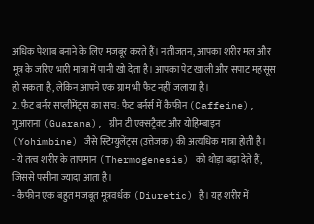अधिक पेशाब बनाने के लिए मजबूर करते हैं। नतीजतन, आपका शरीर मल और मूत्र के जरिए भारी मात्रा में पानी खो देता है। आपका पेट खाली और सपाट महसूस हो सकता है, लेकिन आपने एक ग्राम भी फैट नहीं जलाया है।
2. फैट बर्नर सप्लीमेंट्स का सच: फैट बर्नर्स में कैफीन (Caffeine), गुआराना (Guarana), ग्रीन टी एक्सट्रैक्ट और योहिम्बाइन (Yohimbine) जैसे स्टिम्युलेंट्स (उत्तेजक) की अत्यधिक मात्रा होती है।
- ये तत्व शरीर के तापमान (Thermogenesis) को थोड़ा बढ़ा देते हैं, जिससे पसीना ज्यादा आता है।
- कैफीन एक बहुत मजबूत मूत्रवर्धक (Diuretic) है। यह शरीर में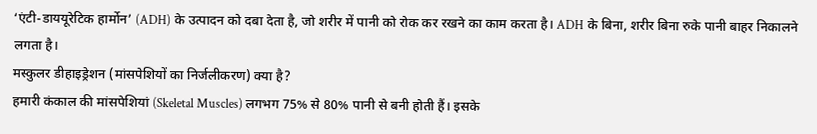‘एंटी-डाययूरेटिक हार्मोन’ (ADH) के उत्पादन को दबा देता है, जो शरीर में पानी को रोक कर रखने का काम करता है। ADH के बिना, शरीर बिना रुके पानी बाहर निकालने लगता है।
मस्कुलर डीहाइड्रेशन (मांसपेशियों का निर्जलीकरण) क्या है?
हमारी कंकाल की मांसपेशियां (Skeletal Muscles) लगभग 75% से 80% पानी से बनी होती हैं। इसके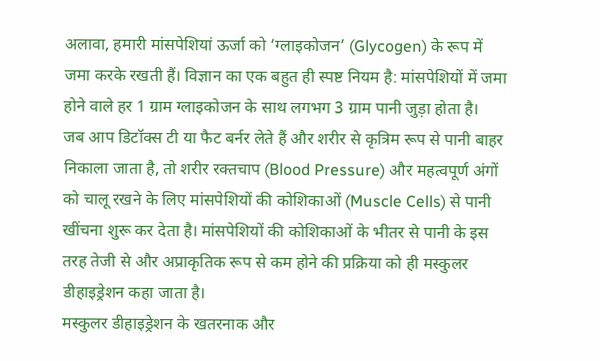अलावा, हमारी मांसपेशियां ऊर्जा को ‘ग्लाइकोजन’ (Glycogen) के रूप में जमा करके रखती हैं। विज्ञान का एक बहुत ही स्पष्ट नियम है: मांसपेशियों में जमा होने वाले हर 1 ग्राम ग्लाइकोजन के साथ लगभग 3 ग्राम पानी जुड़ा होता है।
जब आप डिटॉक्स टी या फैट बर्नर लेते हैं और शरीर से कृत्रिम रूप से पानी बाहर निकाला जाता है, तो शरीर रक्तचाप (Blood Pressure) और महत्वपूर्ण अंगों को चालू रखने के लिए मांसपेशियों की कोशिकाओं (Muscle Cells) से पानी खींचना शुरू कर देता है। मांसपेशियों की कोशिकाओं के भीतर से पानी के इस तरह तेजी से और अप्राकृतिक रूप से कम होने की प्रक्रिया को ही मस्कुलर डीहाइड्रेशन कहा जाता है।
मस्कुलर डीहाइड्रेशन के खतरनाक और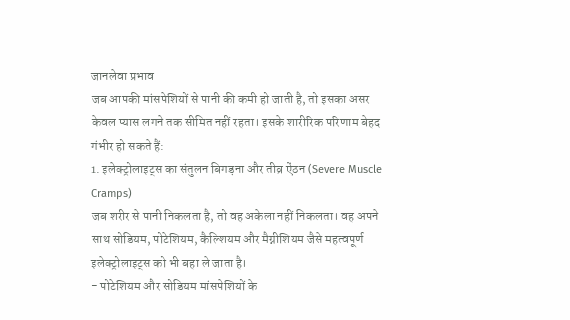जानलेवा प्रभाव
जब आपकी मांसपेशियों से पानी की कमी हो जाती है, तो इसका असर केवल प्यास लगने तक सीमित नहीं रहता। इसके शारीरिक परिणाम बेहद गंभीर हो सकते हैं:
1. इलेक्ट्रोलाइट्स का संतुलन बिगड़ना और तीव्र ऐंठन (Severe Muscle Cramps)
जब शरीर से पानी निकलता है, तो वह अकेला नहीं निकलता। वह अपने साथ सोडियम, पोटेशियम, कैल्शियम और मैग्नीशियम जैसे महत्वपूर्ण इलेक्ट्रोलाइट्स को भी बहा ले जाता है।
- पोटेशियम और सोडियम मांसपेशियों के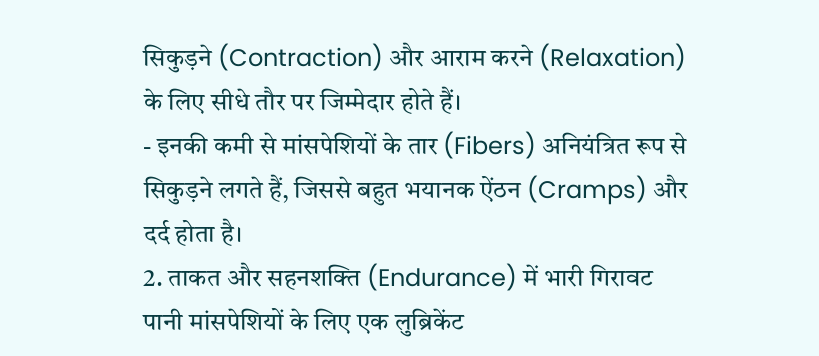सिकुड़ने (Contraction) और आराम करने (Relaxation) के लिए सीधे तौर पर जिम्मेदार होते हैं।
- इनकी कमी से मांसपेशियों के तार (Fibers) अनियंत्रित रूप से सिकुड़ने लगते हैं, जिससे बहुत भयानक ऐंठन (Cramps) और दर्द होता है।
2. ताकत और सहनशक्ति (Endurance) में भारी गिरावट
पानी मांसपेशियों के लिए एक लुब्रिकेंट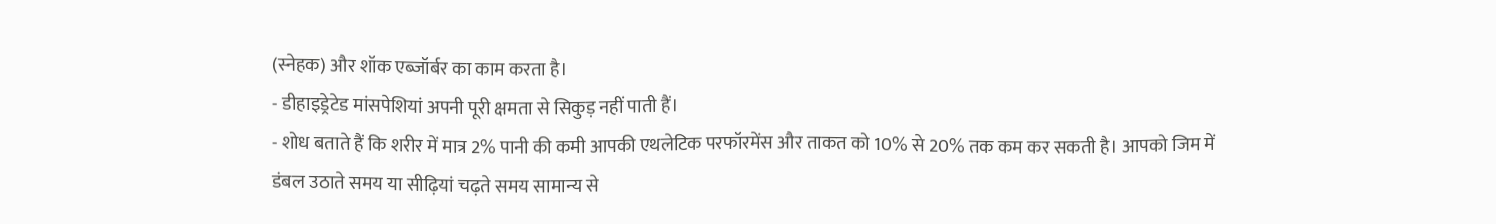(स्नेहक) और शॉक एब्जॉर्बर का काम करता है।
- डीहाइड्रेटेड मांसपेशियां अपनी पूरी क्षमता से सिकुड़ नहीं पाती हैं।
- शोध बताते हैं कि शरीर में मात्र 2% पानी की कमी आपकी एथलेटिक परफॉरमेंस और ताकत को 10% से 20% तक कम कर सकती है। आपको जिम में डंबल उठाते समय या सीढ़ियां चढ़ते समय सामान्य से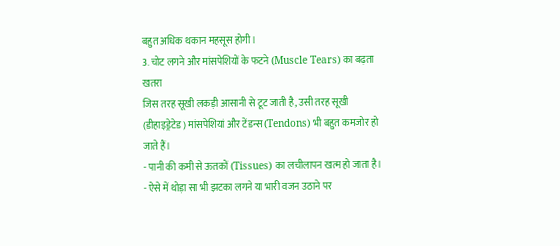बहुत अधिक थकान महसूस होगी।
3. चोट लगने और मांसपेशियों के फटने (Muscle Tears) का बढ़ता खतरा
जिस तरह सूखी लकड़ी आसानी से टूट जाती है, उसी तरह सूखी (डीहाइड्रेटेड) मांसपेशियां और टेंडन्स (Tendons) भी बहुत कमजोर हो जाते हैं।
- पानी की कमी से ऊतकों (Tissues) का लचीलापन खत्म हो जाता है।
- ऐसे में थोड़ा सा भी झटका लगने या भारी वजन उठाने पर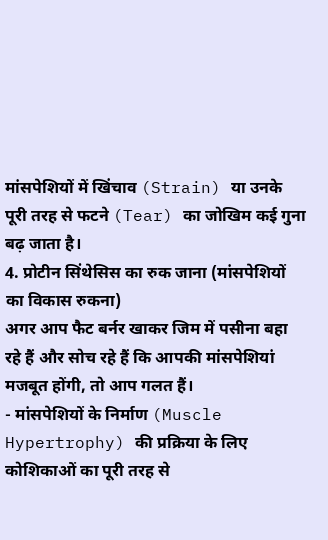मांसपेशियों में खिंचाव (Strain) या उनके पूरी तरह से फटने (Tear) का जोखिम कई गुना बढ़ जाता है।
4. प्रोटीन सिंथेसिस का रुक जाना (मांसपेशियों का विकास रुकना)
अगर आप फैट बर्नर खाकर जिम में पसीना बहा रहे हैं और सोच रहे हैं कि आपकी मांसपेशियां मजबूत होंगी, तो आप गलत हैं।
- मांसपेशियों के निर्माण (Muscle Hypertrophy) की प्रक्रिया के लिए कोशिकाओं का पूरी तरह से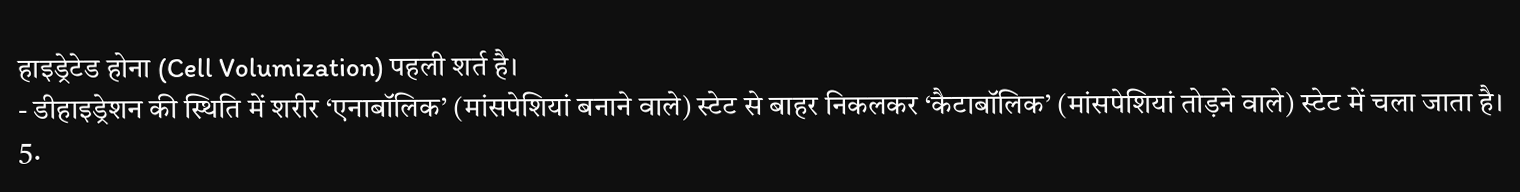हाइड्रेटेड होना (Cell Volumization) पहली शर्त है।
- डीहाइड्रेशन की स्थिति में शरीर ‘एनाबॉलिक’ (मांसपेशियां बनाने वाले) स्टेट से बाहर निकलकर ‘कैटाबॉलिक’ (मांसपेशियां तोड़ने वाले) स्टेट में चला जाता है।
5.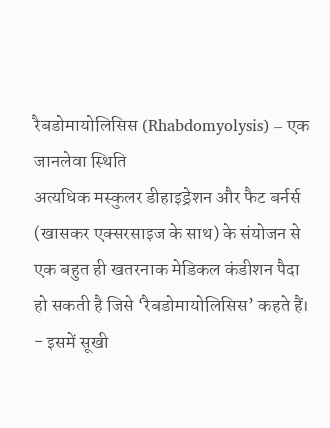रैबडोमायोलिसिस (Rhabdomyolysis) – एक जानलेवा स्थिति
अत्यधिक मस्कुलर डीहाइड्रेशन और फैट बर्नर्स (खासकर एक्सरसाइज के साथ) के संयोजन से एक बहुत ही खतरनाक मेडिकल कंडीशन पैदा हो सकती है जिसे ‘रैबडोमायोलिसिस’ कहते हैं।
- इसमें सूखी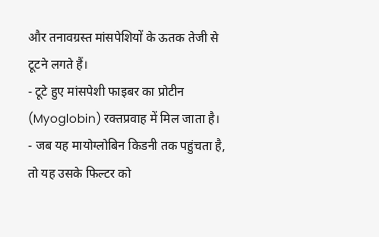और तनावग्रस्त मांसपेशियों के ऊतक तेजी से टूटने लगते हैं।
- टूटे हुए मांसपेशी फाइबर का प्रोटीन (Myoglobin) रक्तप्रवाह में मिल जाता है।
- जब यह मायोग्लोबिन किडनी तक पहुंचता है, तो यह उसके फिल्टर को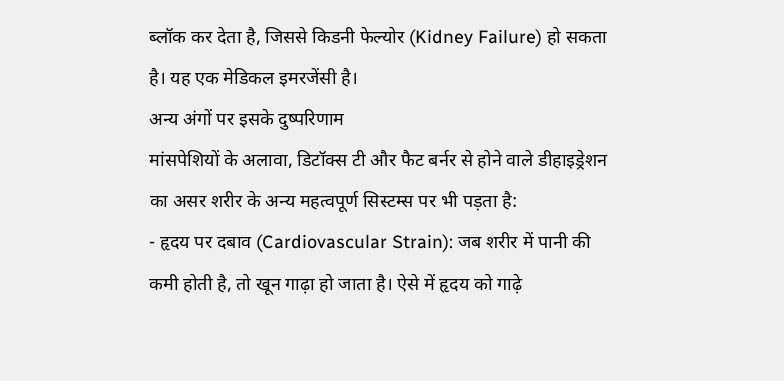ब्लॉक कर देता है, जिससे किडनी फेल्योर (Kidney Failure) हो सकता है। यह एक मेडिकल इमरजेंसी है।
अन्य अंगों पर इसके दुष्परिणाम
मांसपेशियों के अलावा, डिटॉक्स टी और फैट बर्नर से होने वाले डीहाइड्रेशन का असर शरीर के अन्य महत्वपूर्ण सिस्टम्स पर भी पड़ता है:
- हृदय पर दबाव (Cardiovascular Strain): जब शरीर में पानी की कमी होती है, तो खून गाढ़ा हो जाता है। ऐसे में हृदय को गाढ़े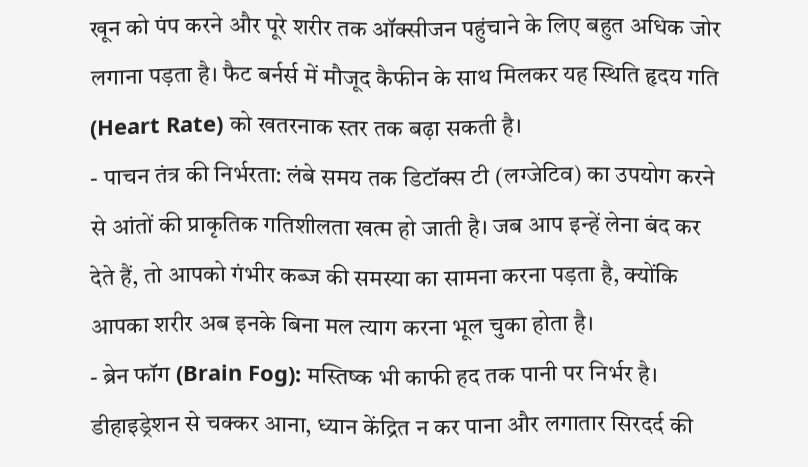खून को पंप करने और पूरे शरीर तक ऑक्सीजन पहुंचाने के लिए बहुत अधिक जोर लगाना पड़ता है। फैट बर्नर्स में मौजूद कैफीन के साथ मिलकर यह स्थिति हृदय गति (Heart Rate) को खतरनाक स्तर तक बढ़ा सकती है।
- पाचन तंत्र की निर्भरता: लंबे समय तक डिटॉक्स टी (लग्जेटिव) का उपयोग करने से आंतों की प्राकृतिक गतिशीलता खत्म हो जाती है। जब आप इन्हें लेना बंद कर देते हैं, तो आपको गंभीर कब्ज की समस्या का सामना करना पड़ता है, क्योंकि आपका शरीर अब इनके बिना मल त्याग करना भूल चुका होता है।
- ब्रेन फॉग (Brain Fog): मस्तिष्क भी काफी हद तक पानी पर निर्भर है। डीहाइड्रेशन से चक्कर आना, ध्यान केंद्रित न कर पाना और लगातार सिरदर्द की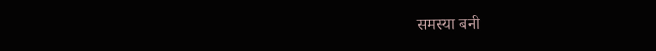समस्या बनी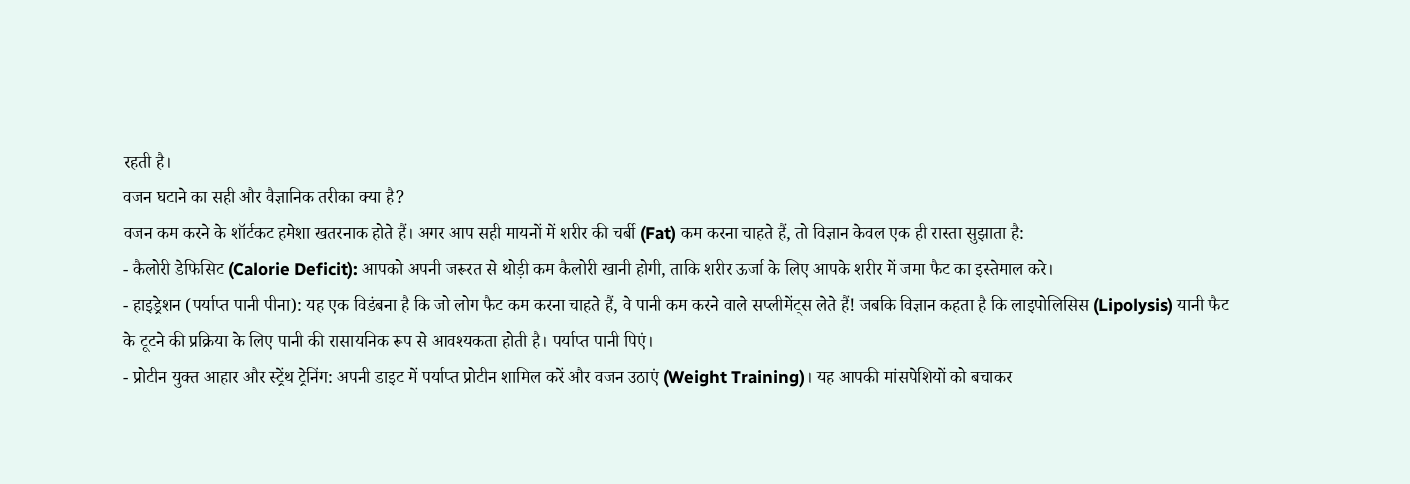रहती है।
वजन घटाने का सही और वैज्ञानिक तरीका क्या है?
वजन कम करने के शॉर्टकट हमेशा खतरनाक होते हैं। अगर आप सही मायनों में शरीर की चर्बी (Fat) कम करना चाहते हैं, तो विज्ञान केवल एक ही रास्ता सुझाता है:
- कैलोरी डेफिसिट (Calorie Deficit): आपको अपनी जरूरत से थोड़ी कम कैलोरी खानी होगी, ताकि शरीर ऊर्जा के लिए आपके शरीर में जमा फैट का इस्तेमाल करे।
- हाइड्रेशन (पर्याप्त पानी पीना): यह एक विडंबना है कि जो लोग फैट कम करना चाहते हैं, वे पानी कम करने वाले सप्लीमेंट्स लेते हैं! जबकि विज्ञान कहता है कि लाइपोलिसिस (Lipolysis) यानी फैट के टूटने की प्रक्रिया के लिए पानी की रासायनिक रूप से आवश्यकता होती है। पर्याप्त पानी पिएं।
- प्रोटीन युक्त आहार और स्ट्रेंथ ट्रेनिंग: अपनी डाइट में पर्याप्त प्रोटीन शामिल करें और वजन उठाएं (Weight Training)। यह आपकी मांसपेशियों को बचाकर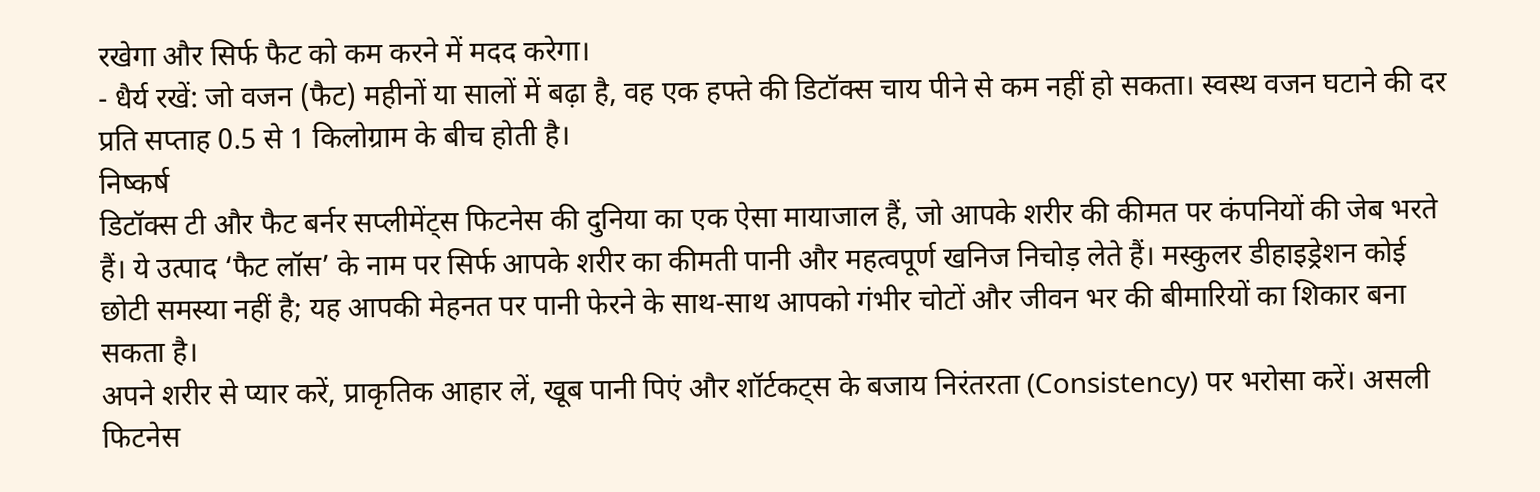रखेगा और सिर्फ फैट को कम करने में मदद करेगा।
- धैर्य रखें: जो वजन (फैट) महीनों या सालों में बढ़ा है, वह एक हफ्ते की डिटॉक्स चाय पीने से कम नहीं हो सकता। स्वस्थ वजन घटाने की दर प्रति सप्ताह 0.5 से 1 किलोग्राम के बीच होती है।
निष्कर्ष
डिटॉक्स टी और फैट बर्नर सप्लीमेंट्स फिटनेस की दुनिया का एक ऐसा मायाजाल हैं, जो आपके शरीर की कीमत पर कंपनियों की जेब भरते हैं। ये उत्पाद ‘फैट लॉस’ के नाम पर सिर्फ आपके शरीर का कीमती पानी और महत्वपूर्ण खनिज निचोड़ लेते हैं। मस्कुलर डीहाइड्रेशन कोई छोटी समस्या नहीं है; यह आपकी मेहनत पर पानी फेरने के साथ-साथ आपको गंभीर चोटों और जीवन भर की बीमारियों का शिकार बना सकता है।
अपने शरीर से प्यार करें, प्राकृतिक आहार लें, खूब पानी पिएं और शॉर्टकट्स के बजाय निरंतरता (Consistency) पर भरोसा करें। असली फिटनेस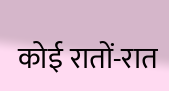कोई रातों-रात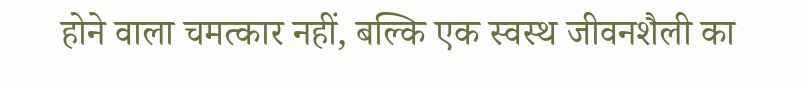होने वाला चमत्कार नहीं, बल्कि एक स्वस्थ जीवनशैली का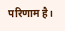परिणाम है।